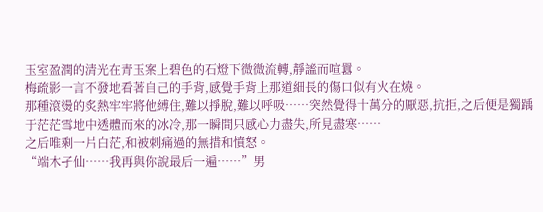玉室盈潤的清光在青玉案上碧色的石燈下微微流轉,靜謐而喧囂。
梅疏影一言不發地看著自己的手背,感覺手背上那道細長的傷口似有火在燒。
那種滾燙的炙熱牢牢將他縛住,難以掙脫,難以呼吸……突然覺得十萬分的厭惡,抗拒,之后便是獨踽于茫茫雪地中透體而來的冰冷,那一瞬間只感心力盡失,所見盡寒……
之后唯剩一片白茫,和被刺痛過的無措和憤怒。
“端木孑仙……我再與你說最后一遍……”男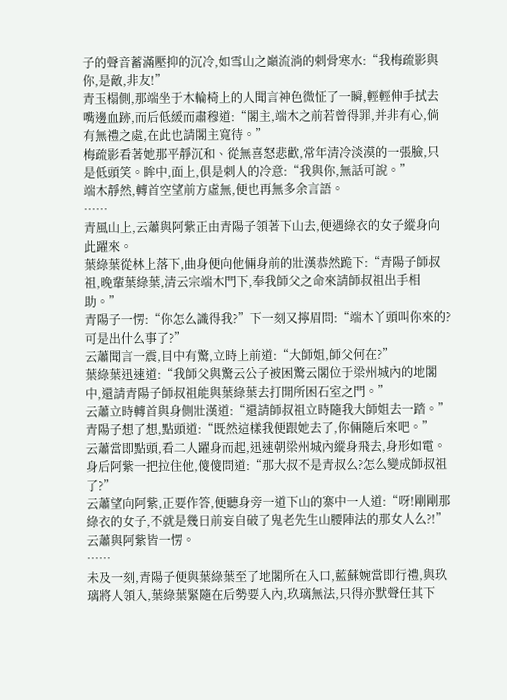子的聲音蓄滿壓抑的沉冷,如雪山之巔流淌的刺骨寒水:“我梅疏影與你,是敵,非友!”
青玉榻側,那端坐于木輪椅上的人聞言神色微怔了一瞬,輕輕伸手拭去嘴邊血跡,而后低緩而肅穆道:“閣主,端木之前若曾得罪,并非有心,倘有無禮之處,在此也請閣主寬待。”
梅疏影看著她那平靜沉和、從無喜怒悲歡,常年清冷淡漠的一張臉,只是低頭笑。眸中,面上,俱是刺人的冷意:“我與你,無話可說。”
端木靜然,轉首空望前方虛無,便也再無多余言語。
……
青風山上,云蕭與阿紫正由青陽子領著下山去,便遇綠衣的女子縱身向此躍來。
葉綠葉從林上落下,曲身便向他倆身前的壯漢恭然跪下:“青陽子師叔祖,晚輩葉綠葉,清云宗端木門下,奉我師父之命來請師叔祖出手相助。”
青陽子一愣:“你怎么識得我?”下一刻又擰眉問:“端木丫頭叫你來的?可是出什么事了?”
云蕭聞言一震,目中有驚,立時上前道:“大師姐,師父何在?”
葉綠葉迅速道:“我師父與驚云公子被困驚云閣位于梁州城內的地閣中,還請青陽子師叔祖能與葉綠葉去打開所困石室之門。”
云蕭立時轉首與身側壯漢道:“還請師叔祖立時隨我大師姐去一踏。”
青陽子想了想,點頭道:“既然這樣我便跟她去了,你倆隨后來吧。”
云蕭當即點頭,看二人躍身而起,迅速朝梁州城內縱身飛去,身形如電。
身后阿紫一把拉住他,傻傻問道:“那大叔不是青叔么?怎么變成師叔祖了?”
云蕭望向阿紫,正要作答,便聽身旁一道下山的寨中一人道:“呀!剛剛那綠衣的女子,不就是幾日前妄自破了鬼老先生山腰陣法的那女人么?!”
云蕭與阿紫皆一愣。
……
未及一刻,青陽子便與葉綠葉至了地閣所在入口,藍蘇婉當即行禮,與玖璃將人領入,葉綠葉緊隨在后勢要入內,玖璃無法,只得亦默聲任其下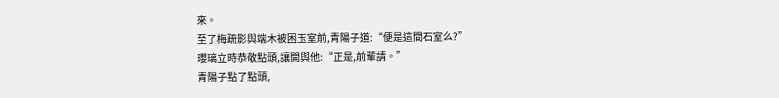來。
至了梅疏影與端木被困玉室前,青陽子道:“便是這間石室么?”
瓔璃立時恭敬點頭,讓開與他:“正是,前輩請。”
青陽子點了點頭,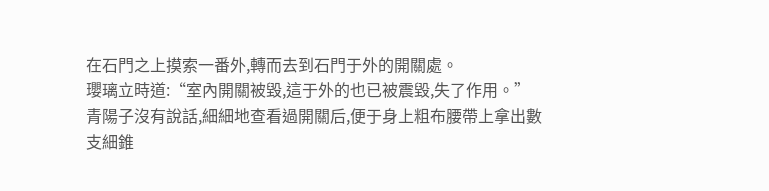在石門之上摸索一番外,轉而去到石門于外的開關處。
瓔璃立時道:“室內開關被毀,這于外的也已被震毀,失了作用。”
青陽子沒有說話,細細地查看過開關后,便于身上粗布腰帶上拿出數支細錐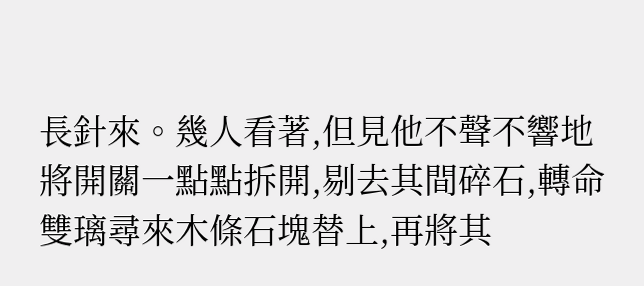長針來。幾人看著,但見他不聲不響地將開關一點點拆開,剔去其間碎石,轉命雙璃尋來木條石塊替上,再將其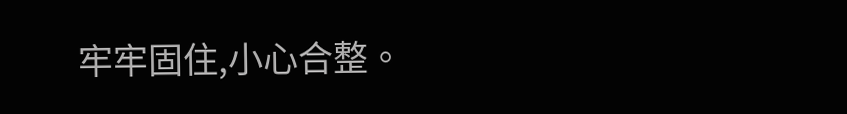牢牢固住,小心合整。